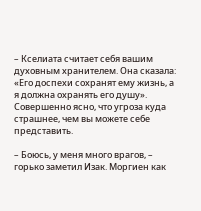– Кселиата считает себя вашим духовным хранителем. Она сказала: «Его доспехи сохранят ему жизнь, а я должна охранять его душу». Совершенно ясно, что угроза куда страшнее, чем вы можете себе представить.

– Боюсь, у меня много врагов, – горько заметил Изак. Моргиен как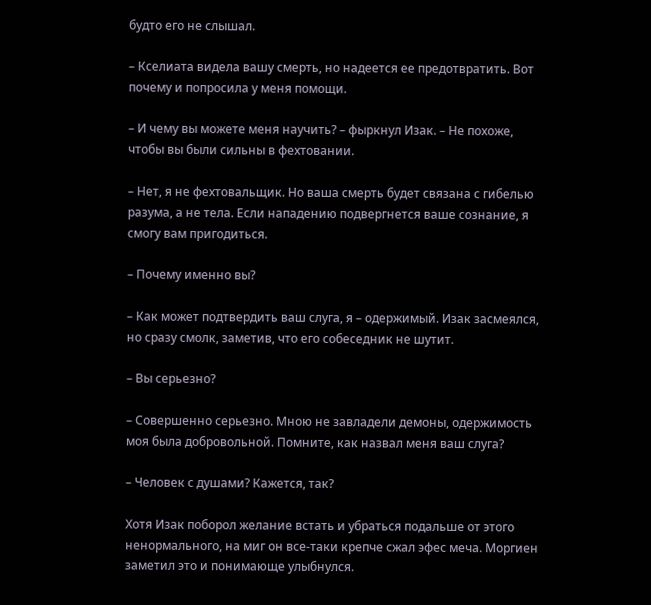будто его не слышал.

– Кселиата видела вашу смерть, но надеется ее предотвратить. Вот почему и попросила у меня помощи.

– И чему вы можете меня научить? – фыркнул Изак. – Не похоже, чтобы вы были сильны в фехтовании.

– Нет, я не фехтовальщик. Но ваша смерть будет связана с гибелью разума, а не тела. Если нападению подвергнется ваше сознание, я смогу вам пригодиться.

– Почему именно вы?

– Как может подтвердить ваш слуга, я – одержимый. Изак засмеялся, но сразу смолк, заметив, что его собеседник не шутит.

– Вы серьезно?

– Совершенно серьезно. Мною не завладели демоны, одержимость моя была добровольной. Помните, как назвал меня ваш слуга?

– Человек с душами? Кажется, так?

Хотя Изак поборол желание встать и убраться подальше от этого ненормального, на миг он все-таки крепче сжал эфес меча. Моргиен заметил это и понимающе улыбнулся.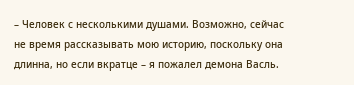– Человек с несколькими душами. Возможно, сейчас не время рассказывать мою историю, поскольку она длинна, но если вкратце – я пожалел демона Васль.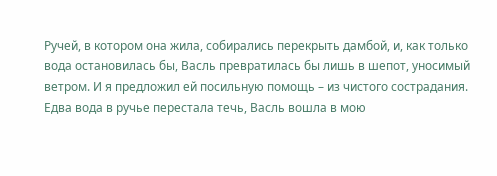Ручей, в котором она жила, собирались перекрыть дамбой, и, как только вода остановилась бы, Васль превратилась бы лишь в шепот, уносимый ветром. И я предложил ей посильную помощь – из чистого сострадания. Едва вода в ручье перестала течь, Васль вошла в мою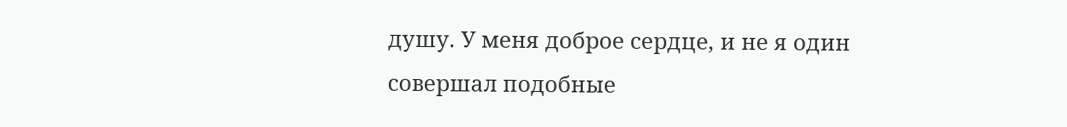душу. У меня доброе сердце, и не я один совершал подобные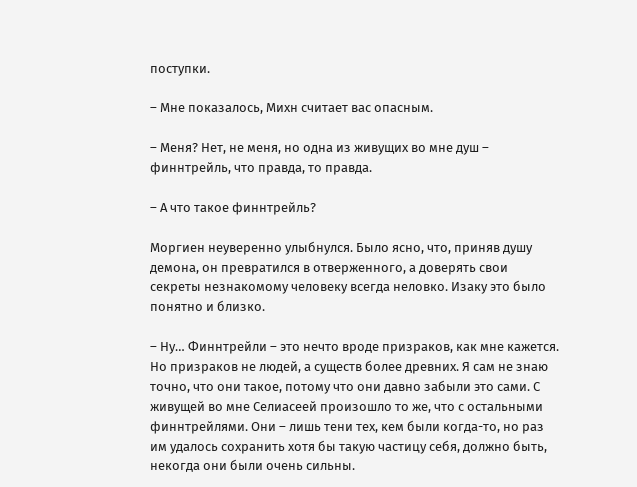поступки.

– Мне показалось, Михн считает вас опасным.

– Меня? Нет, не меня, но одна из живущих во мне душ – финнтрейль, что правда, то правда.

– А что такое финнтрейль?

Моргиен неуверенно улыбнулся. Было ясно, что, приняв душу демона, он превратился в отверженного, а доверять свои секреты незнакомому человеку всегда неловко. Изаку это было понятно и близко.

– Ну… Финнтрейли – это нечто вроде призраков, как мне кажется. Но призраков не людей, а существ более древних. Я сам не знаю точно, что они такое, потому что они давно забыли это сами. С живущей во мне Селиасеей произошло то же, что с остальными финнтрейлями. Они – лишь тени тех, кем были когда-то, но раз им удалось сохранить хотя бы такую частицу себя, должно быть, некогда они были очень сильны.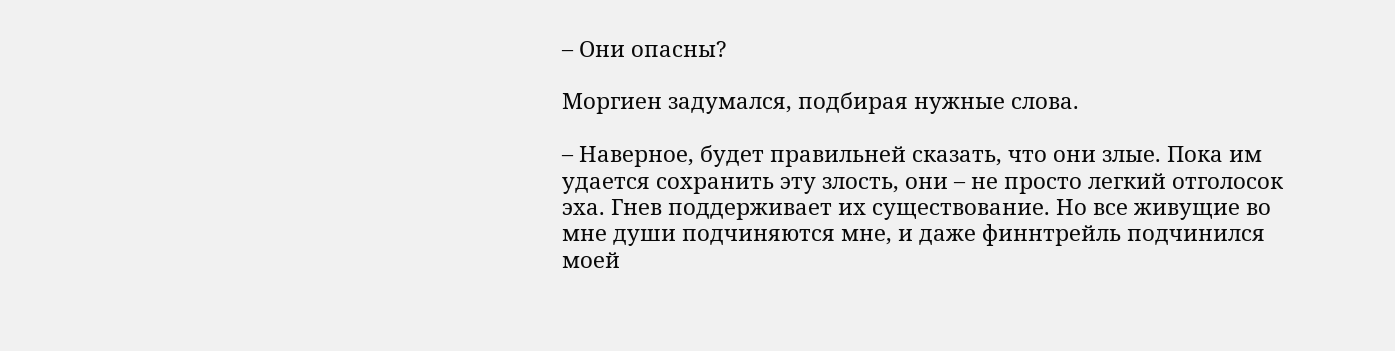– Они опасны?

Моргиен задумался, подбирая нужные слова.

– Наверное, будет правильней сказать, что они злые. Пока им удается сохранить эту злость, они – не просто легкий отголосок эха. Гнев поддерживает их существование. Но все живущие во мне души подчиняются мне, и даже финнтрейль подчинился моей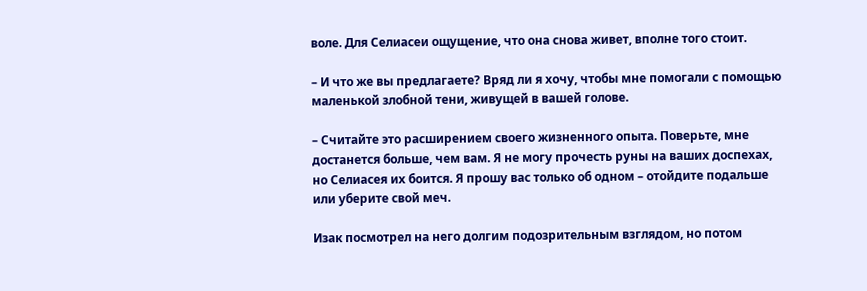воле. Для Селиасеи ощущение, что она снова живет, вполне того стоит.

– И что же вы предлагаете? Вряд ли я хочу, чтобы мне помогали с помощью маленькой злобной тени, живущей в вашей голове.

– Считайте это расширением своего жизненного опыта. Поверьте, мне достанется больше, чем вам. Я не могу прочесть руны на ваших доспехах, но Селиасея их боится. Я прошу вас только об одном – отойдите подальше или уберите свой меч.

Изак посмотрел на него долгим подозрительным взглядом, но потом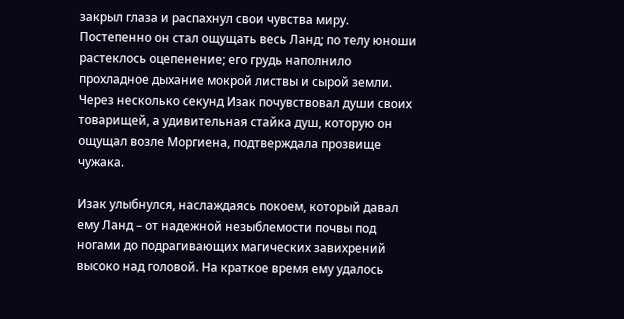закрыл глаза и распахнул свои чувства миру. Постепенно он стал ощущать весь Ланд; по телу юноши растеклось оцепенение; его грудь наполнило прохладное дыхание мокрой листвы и сырой земли. Через несколько секунд Изак почувствовал души своих товарищей, а удивительная стайка душ, которую он ощущал возле Моргиена, подтверждала прозвище чужака.

Изак улыбнулся, наслаждаясь покоем, который давал ему Ланд – от надежной незыблемости почвы под ногами до подрагивающих магических завихрений высоко над головой. На краткое время ему удалось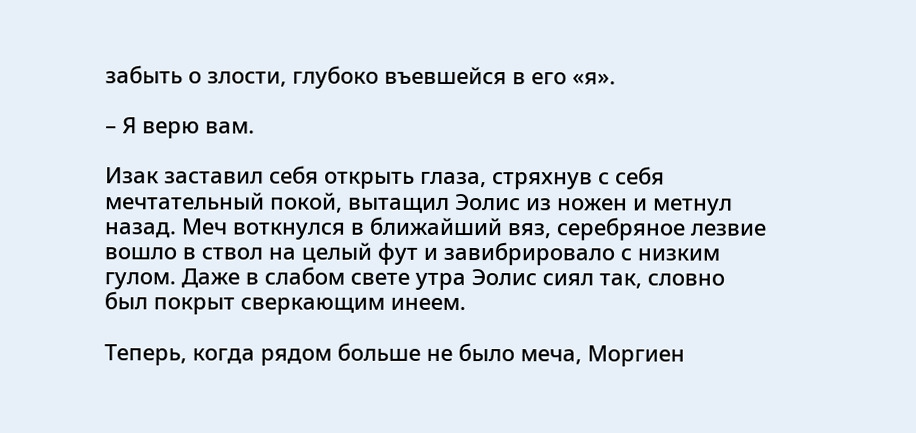забыть о злости, глубоко въевшейся в его «я».

– Я верю вам.

Изак заставил себя открыть глаза, стряхнув с себя мечтательный покой, вытащил Эолис из ножен и метнул назад. Меч воткнулся в ближайший вяз, серебряное лезвие вошло в ствол на целый фут и завибрировало с низким гулом. Даже в слабом свете утра Эолис сиял так, словно был покрыт сверкающим инеем.

Теперь, когда рядом больше не было меча, Моргиен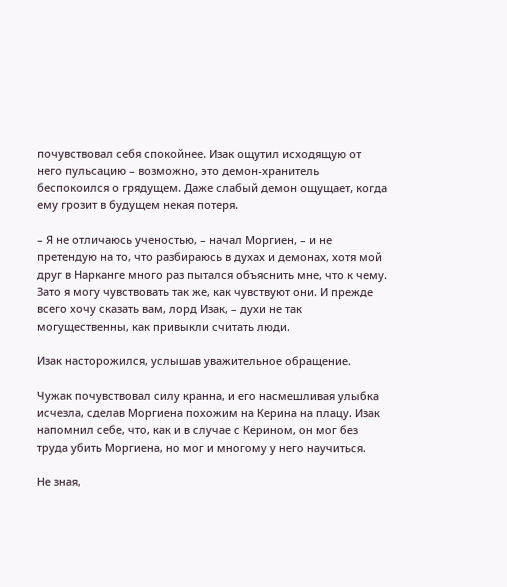почувствовал себя спокойнее. Изак ощутил исходящую от него пульсацию – возможно, это демон-хранитель беспокоился о грядущем. Даже слабый демон ощущает, когда ему грозит в будущем некая потеря.

– Я не отличаюсь ученостью, – начал Моргиен, – и не претендую на то, что разбираюсь в духах и демонах, хотя мой друг в Нарканге много раз пытался объяснить мне, что к чему. Зато я могу чувствовать так же, как чувствуют они. И прежде всего хочу сказать вам, лорд Изак, – духи не так могущественны, как привыкли считать люди.

Изак насторожился, услышав уважительное обращение.

Чужак почувствовал силу кранна, и его насмешливая улыбка исчезла, сделав Моргиена похожим на Керина на плацу. Изак напомнил себе, что, как и в случае с Керином, он мог без труда убить Моргиена, но мог и многому у него научиться.

Не зная,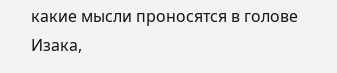какие мысли проносятся в голове Изака,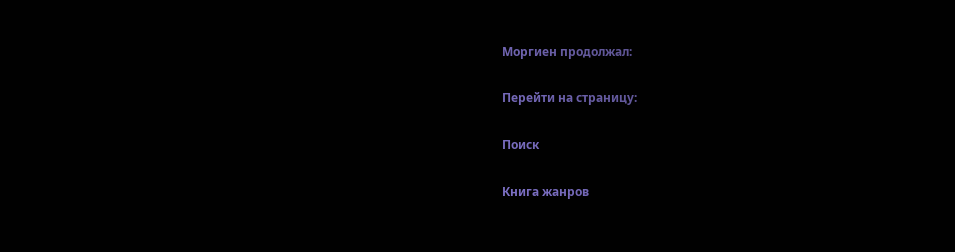Моргиен продолжал:

Перейти на страницу:

Поиск

Книга жанров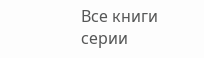Все книги серии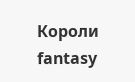Короли fantasy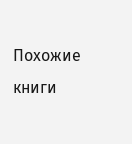Похожие книги